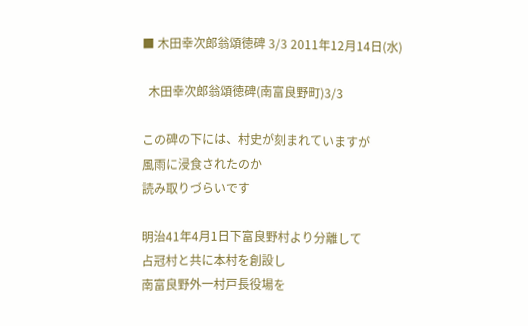■ 木田幸次郎翁頌徳碑 3/3 2011年12月14日(水)

  木田幸次郎翁頌徳碑(南富良野町)3/3

この碑の下には、村史が刻まれていますが
風雨に浸食されたのか
読み取りづらいです

明治41年4月1日下富良野村より分離して
占冠村と共に本村を創設し
南富良野外一村戸長役場を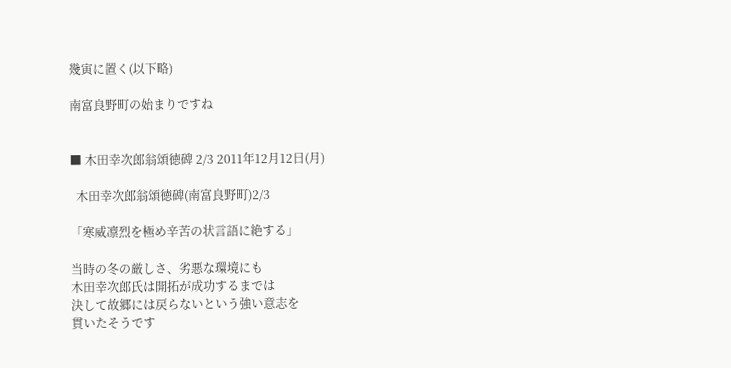幾寅に置く(以下略)

南富良野町の始まりですね


■ 木田幸次郎翁頌徳碑 2/3 2011年12月12日(月)

  木田幸次郎翁頌徳碑(南富良野町)2/3

「寒威凛烈を極め辛苦の状言語に絶する」

当時の冬の厳しさ、劣悪な環境にも
木田幸次郎氏は開拓が成功するまでは
決して故郷には戻らないという強い意志を
貫いたそうです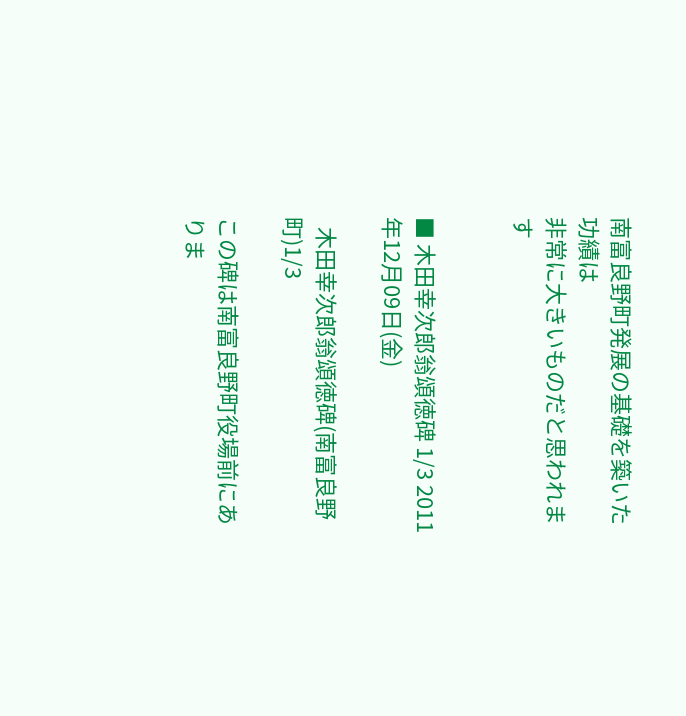南富良野町発展の基礎を築いた功績は
非常に大きいものだと思われます


■ 木田幸次郎翁頌徳碑 1/3 2011年12月09日(金)

  木田幸次郎翁頌徳碑(南富良野町)1/3

この碑は南富良野町役場前にありま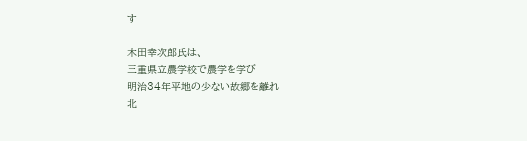す

木田幸次郎氏は、
三重県立農学校で農学を学び
明治34年平地の少ない故郷を離れ
北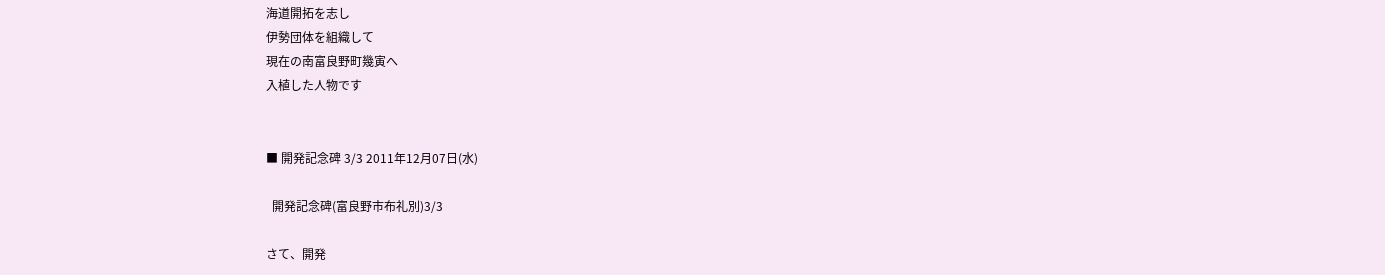海道開拓を志し
伊勢団体を組織して
現在の南富良野町幾寅へ
入植した人物です


■ 開発記念碑 3/3 2011年12月07日(水)

  開発記念碑(富良野市布礼別)3/3

さて、開発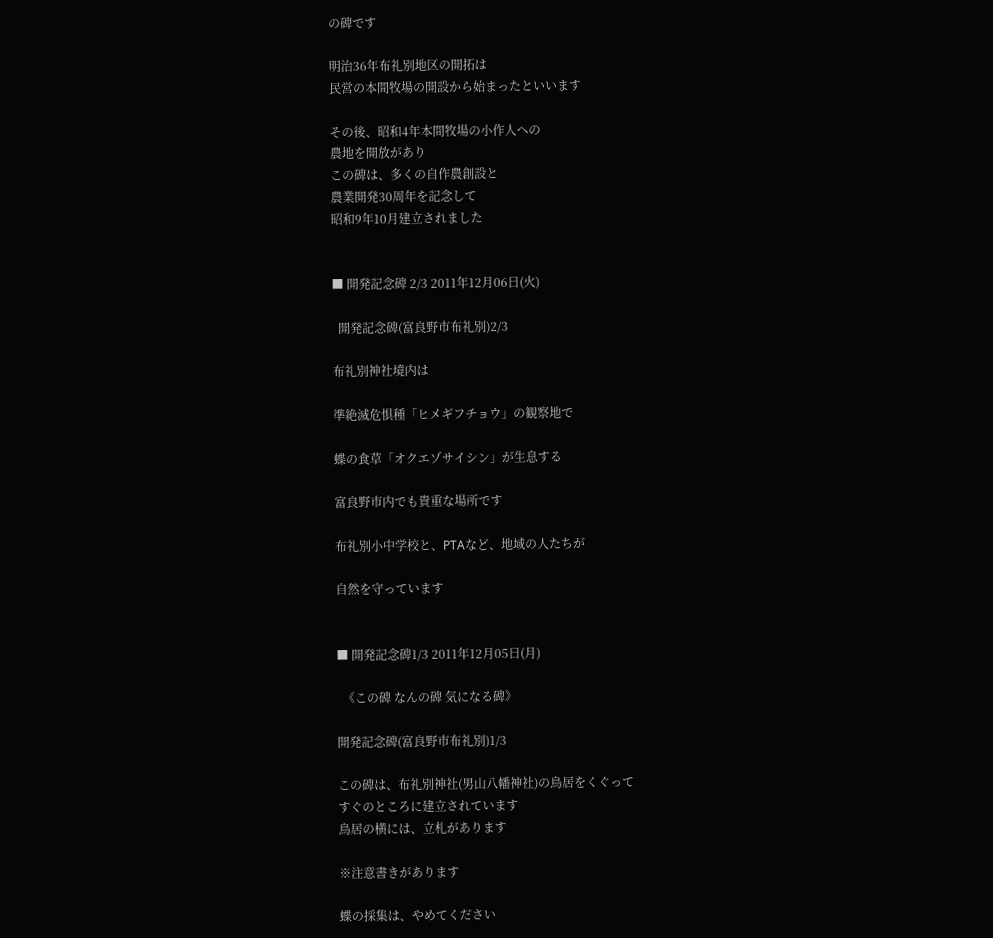の碑です

明治36年布礼別地区の開拓は
民営の本間牧場の開設から始まったといいます

その後、昭和4年本間牧場の小作人への
農地を開放があり
この碑は、多くの自作農創設と
農業開発30周年を記念して
昭和9年10月建立されました


■ 開発記念碑 2/3 2011年12月06日(火)

  開発記念碑(富良野市布礼別)2/3

布礼別神社境内は

準絶滅危惧種「ヒメギフチョウ」の観察地で

蝶の食草「オクエゾサイシン」が生息する

富良野市内でも貴重な場所です

布礼別小中学校と、PTAなど、地域の人たちが

自然を守っています


■ 開発記念碑1/3 2011年12月05日(月)

  《この碑 なんの碑 気になる碑》

開発記念碑(富良野市布礼別)1/3

この碑は、布礼別神社(男山八幡神社)の鳥居をくぐって
すぐのところに建立されています
鳥居の横には、立札があります

※注意書きがあります

蝶の採集は、やめてください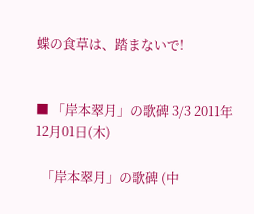蝶の食草は、踏まないで!


■ 「岸本翠月」の歌碑 3/3 2011年12月01日(木)

  「岸本翠月」の歌碑 (中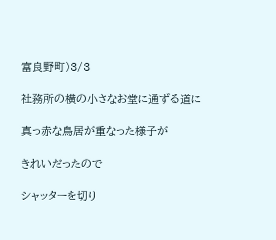富良野町)3/3

社務所の横の小さなお堂に通ずる道に

真っ赤な鳥居が重なった様子が

きれいだったので

シャッターを切り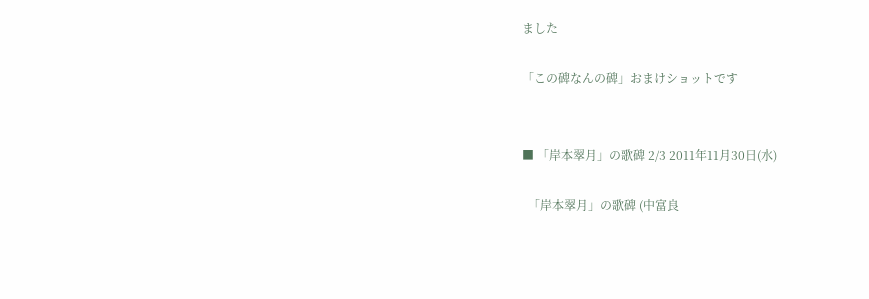ました

「この碑なんの碑」おまけショットです


■ 「岸本翠月」の歌碑 2/3 2011年11月30日(水)

  「岸本翠月」の歌碑 (中富良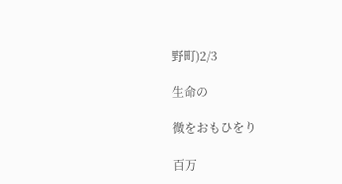野町)2/3

生命の

微をおもひをり

百万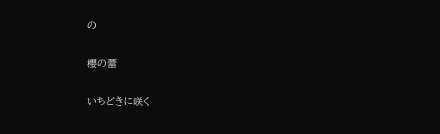の

櫻の蕾

いちどきに咲く